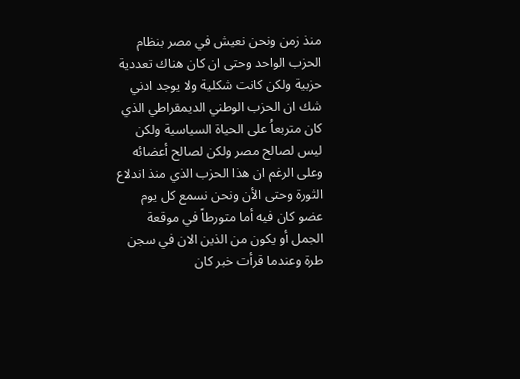منذ زمن ونحن نعيش في مصر بنظام الحزب الواحد وحتى ان كان هناك تعددية حزبية ولكن كانت شكلية ولا يوجد ادني شك ان الحزب الوطني الديمقراطي الذي كان متربعاُ على الحياة السياسية ولكن ليس لصالح مصر ولكن لصالح أعضائه وعلى الرغم ان هذا الحزب الذي منذ اندلاع الثورة وحتى الأن ونحن نسمع كل يوم عضو كان فيه أما متورطاً في موقعة الجمل أو يكون من الذين الان في سجن طرة وعندما قرأت خبر كان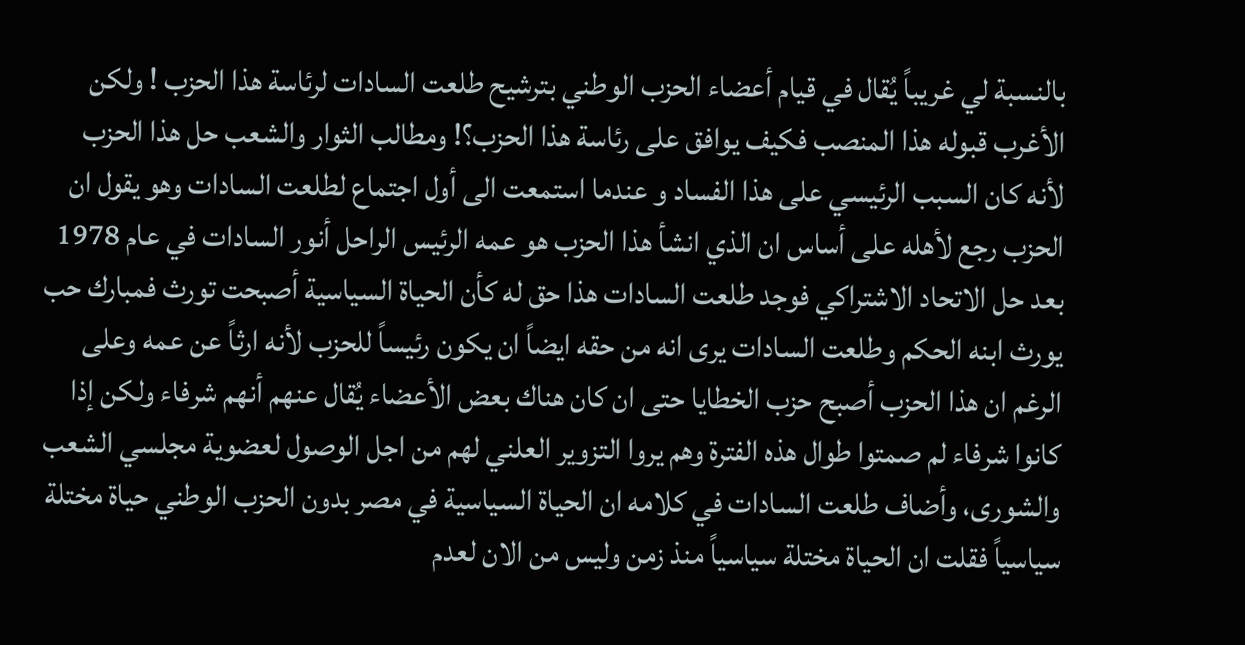بالنسبة لي غريباً يُقال في قيام أعضاء الحزب الوطني بترشيح طلعت السادات لرئاسة هذا الحزب ! ولكن الأغرب قبوله هذا المنصب فكيف يوافق على رئاسة هذا الحزب؟! ومطالب الثوار والشعب حل هذا الحزب لأنه كان السبب الرئيسي على هذا الفساد و عندما استمعت الى أول اجتماع لطلعت السادات وهو يقول ان الحزب رجع لأهله على أساس ان الذي انشأ هذا الحزب هو عمه الرئيس الراحل أنور السادات في عام 1978 بعد حل الاتحاد الاشتراكي فوجد طلعت السادات هذا حق له كأن الحياة السياسية أصبحت تورث فمبارك حب يورث ابنه الحكم وطلعت السادات يرى انه من حقه ايضاً ان يكون رئيساً للحزب لأنه ارثاً عن عمه وعلى الرغم ان هذا الحزب أصبح حزب الخطايا حتى ان كان هناك بعض الأعضاء يُقال عنهم أنهم شرفاء ولكن إذا كانوا شرفاء لم صمتوا طوال هذه الفترة وهم يروا التزوير العلني لهم من اجل الوصول لعضوية مجلسي الشعب والشورى، وأضاف طلعت السادات في كلامه ان الحياة السياسية في مصر بدون الحزب الوطني حياة مختلة سياسياً فقلت ان الحياة مختلة سياسياً منذ زمن وليس من الان لعدم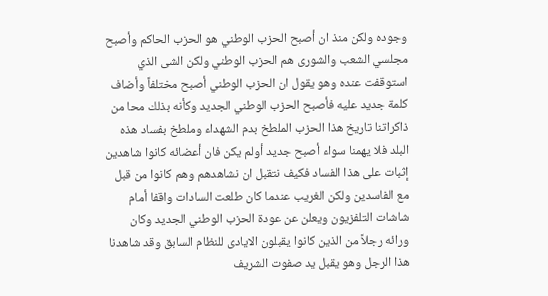وجوده ولكن منذ ان أصبح الحزب الوطني هو الحزب الحاكم وأصبح مجلسي الشعب والشورى هم الحزب الوطني ولكن الشى الذي استوقفت عنده وهو يقول ان الحزب الوطني أصبح مختلفاً وأضاف كلمة جديد عليه فأصبح الحزب الوطني الجديد وكأنه بذلك محا من ذاكراتنا تاريخ هذا الحزب الملطخ بدم الشهداء وملطخ بفساد هذه البلد فلا يهمنا سواء أصبح جديد أولم يكن فان أعضائه كانوا شاهدين إثبات على هذا الفساد فكيف نتقبل ان نشاهدهم وهم كانوا من قبل مع الفاسدين ولكن الغريب عندما كان طلعت السادات واقفا أمام شاشات التلفزيون ويعلن عن عودة الحزب الوطني الجديد وكان ورائه رجلاً من الذين كانوا يقبلون الايادى للنظام السابق وقد شاهدنا هذا الرجل وهو يقبل يد صفوت الشريف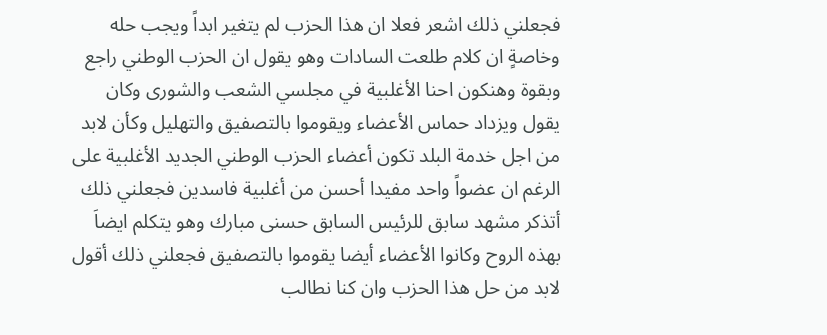فجعلني ذلك اشعر فعلا ان هذا الحزب لم يتغير ابداً ويجب حله وخاصةٍ ان كلام طلعت السادات وهو يقول ان الحزب الوطني راجع وبقوة وهنكون احنا الأغلبية في مجلسي الشعب والشورى وكان يقول ويزداد حماس الأعضاء ويقوموا بالتصفيق والتهليل وكأن لابد من اجل خدمة البلد تكون أعضاء الحزب الوطني الجديد الأغلبية على الرغم ان عضواً واحد مفيدا أحسن من أغلبية فاسدين فجعلني ذلك أتذكر مشهد سابق للرئيس السابق حسنى مبارك وهو يتكلم ايضاَ بهذه الروح وكانوا الأعضاء أيضا يقوموا بالتصفيق فجعلني ذلك أقول لابد من حل هذا الحزب وان كنا نطالب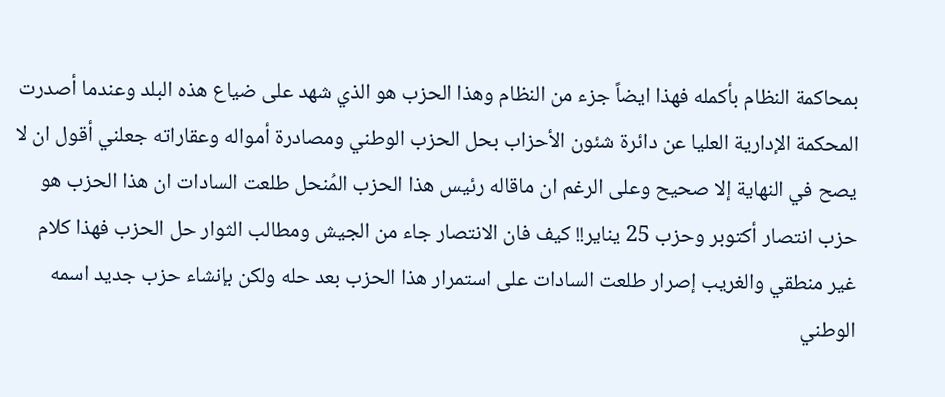بمحاكمة النظام بأكمله فهذا ايضاً جزء من النظام وهذا الحزب هو الذي شهد على ضياع هذه البلد وعندما أصدرت المحكمة الإدارية العليا عن دائرة شئون الأحزاب بحل الحزب الوطني ومصادرة أمواله وعقاراته جعلني أقول ان لا يصح في النهاية إلا صحيح وعلى الرغم ان ماقاله رئيس هذا الحزب المُنحل طلعت السادات ان هذا الحزب هو حزب انتصار أكتوبر وحزب 25 يناير!! كيف فان الانتصار جاء من الجيش ومطالب الثوار حل الحزب فهذا كلام غير منطقي والغريب إصرار طلعت السادات على استمرار هذا الحزب بعد حله ولكن بإنشاء حزب جديد اسمه الوطني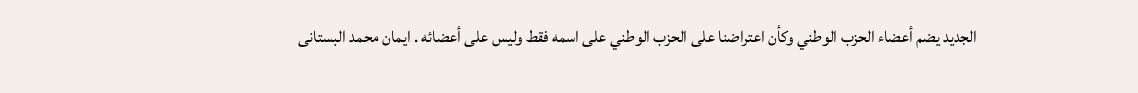الجديد يضم أعضاء الحزب الوطني وكأن اعتراضنا على الحزب الوطني على اسمه فقط وليس على أعضائه . ايمان محمد البستانى